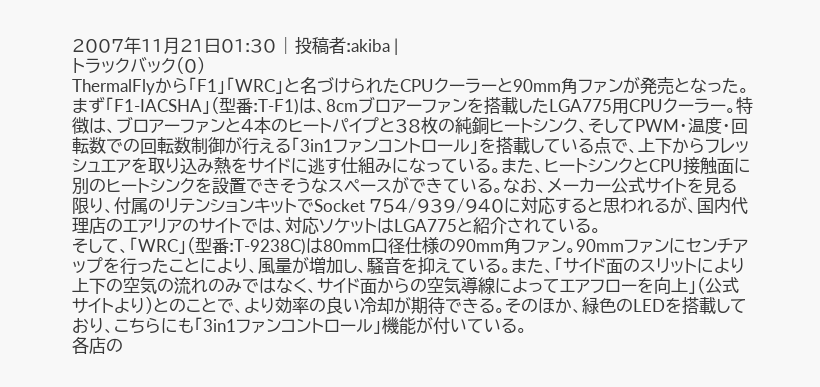2007年11月21日01:30 | 投稿者:akiba |
トラックバック(0)
ThermalFlyから「F1」「WRC」と名づけられたCPUクーラーと90mm角ファンが発売となった。
まず「F1-IACSHA」(型番:T-F1)は、8cmブロアーファンを搭載したLGA775用CPUクーラー。特徴は、ブロアーファンと4本のヒートパイプと38枚の純銅ヒートシンク、そしてPWM・温度・回転数での回転数制御が行える「3in1ファンコントロール」を搭載している点で、上下からフレッシュエアを取り込み熱をサイドに逃す仕組みになっている。また、ヒートシンクとCPU接触面に別のヒートシンクを設置できそうなスペースができている。なお、メーカー公式サイトを見る限り、付属のリテンションキットでSocket 754/939/940に対応すると思われるが、国内代理店のエアリアのサイトでは、対応ソケットはLGA775と紹介されている。
そして、「WRC」(型番:T-9238C)は80mm口径仕様の90mm角ファン。90mmファンにセンチアップを行ったことにより、風量が増加し、騒音を抑えている。また、「サイド面のスリットにより上下の空気の流れのみではなく、サイド面からの空気導線によってエアフローを向上」(公式サイトより)とのことで、より効率の良い冷却が期待できる。そのほか、緑色のLEDを搭載しており、こちらにも「3in1ファンコントロール」機能が付いている。
各店の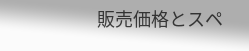販売価格とスペ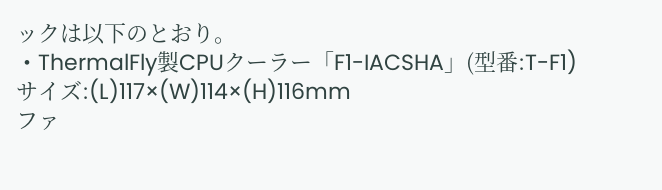ックは以下のとおり。
・ThermalFly製CPUクーラー「F1-IACSHA」(型番:T-F1)
サイズ:(L)117×(W)114×(H)116mm
ファ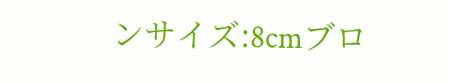ンサイズ:8cmブロ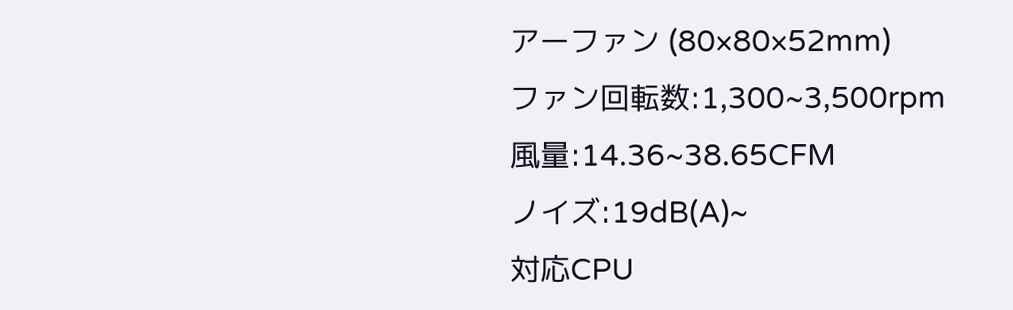アーファン (80×80×52mm)
ファン回転数:1,300~3,500rpm
風量:14.36~38.65CFM
ノイズ:19dB(A)~
対応CPU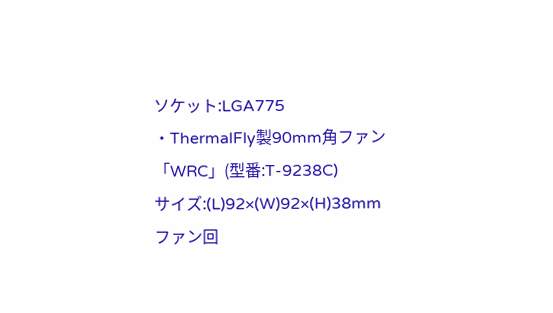ソケット:LGA775
・ThermalFly製90mm角ファン「WRC」(型番:T-9238C)
サイズ:(L)92×(W)92×(H)38mm
ファン回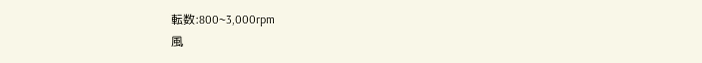転数:800~3,000rpm
風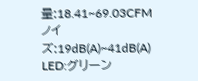量:18.41~69.03CFM
ノイズ:19dB(A)~41dB(A)
LED:グリーン